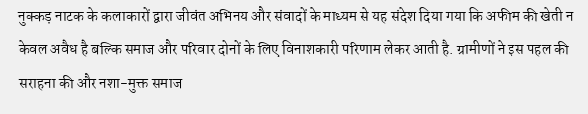नुक्कड़ नाटक के कलाकारों द्वारा जीवंत अभिनय और संवादों के माध्यम से यह संदेश दिया गया कि अफीम की खेती न केवल अवैध है बल्कि समाज और परिवार दोनों के लिए विनाशकारी परिणाम लेकर आती है. ग्रामीणों ने इस पहल की सराहना की और नशा-मुक्त समाज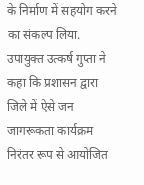के निर्माण में सहयोग करने का संकल्प लिया.
उपायुक्त उत्कर्ष गुप्ता ने कहा कि प्रशासन द्वारा जिले में ऐसे जन जागरूकता कार्यक्रम निरंतर रूप से आयोजित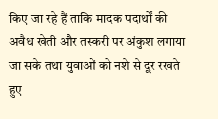किए जा रहे हैं ताकि मादक पदार्थों की अवैध खेती और तस्करी पर अंकुश लगाया जा सके तथा युवाओं को नशे से दूर रखते हुए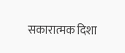सकारात्मक दिशा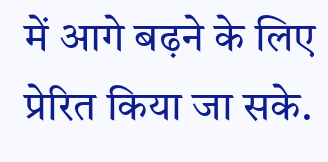में आगे बढ़ने के लिए प्रेरित किया जा सके.